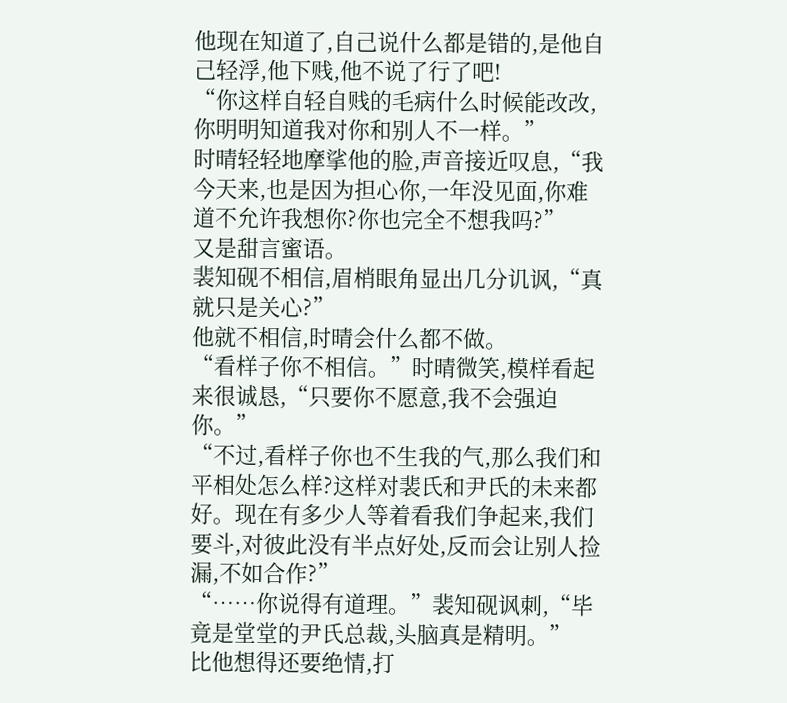他现在知道了,自己说什么都是错的,是他自己轻浮,他下贱,他不说了行了吧!
“你这样自轻自贱的毛病什么时候能改改,你明明知道我对你和别人不一样。”
时晴轻轻地摩挲他的脸,声音接近叹息,“我今天来,也是因为担心你,一年没见面,你难道不允许我想你?你也完全不想我吗?”
又是甜言蜜语。
裴知砚不相信,眉梢眼角显出几分讥讽,“真就只是关心?”
他就不相信,时晴会什么都不做。
“看样子你不相信。”时晴微笑,模样看起来很诚恳,“只要你不愿意,我不会强迫你。”
“不过,看样子你也不生我的气,那么我们和平相处怎么样?这样对裴氏和尹氏的未来都好。现在有多少人等着看我们争起来,我们要斗,对彼此没有半点好处,反而会让别人捡漏,不如合作?”
“……你说得有道理。”裴知砚讽刺,“毕竟是堂堂的尹氏总裁,头脑真是精明。”
比他想得还要绝情,打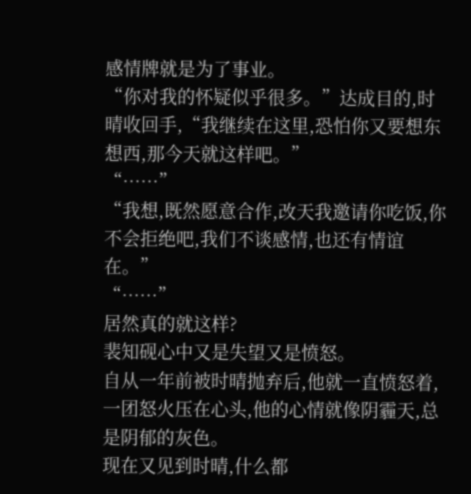感情牌就是为了事业。
“你对我的怀疑似乎很多。”达成目的,时晴收回手,“我继续在这里,恐怕你又要想东想西,那今天就这样吧。”
“……”
“我想,既然愿意合作,改天我邀请你吃饭,你不会拒绝吧,我们不谈感情,也还有情谊在。”
“……”
居然真的就这样?
裴知砚心中又是失望又是愤怒。
自从一年前被时晴抛弃后,他就一直愤怒着,一团怒火压在心头,他的心情就像阴霾天,总是阴郁的灰色。
现在又见到时晴,什么都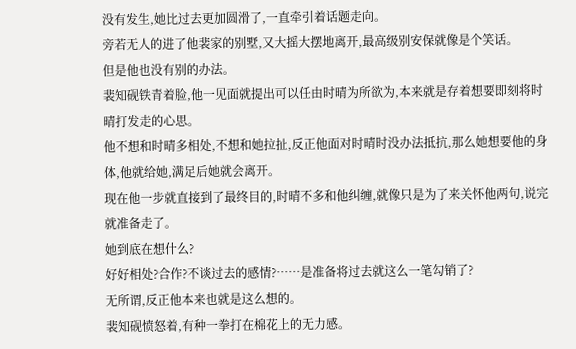没有发生,她比过去更加圆滑了,一直牵引着话题走向。
旁若无人的进了他裴家的别墅,又大摇大摆地离开,最高级别安保就像是个笑话。
但是他也没有别的办法。
裴知砚铁青着脸,他一见面就提出可以任由时晴为所欲为,本来就是存着想要即刻将时晴打发走的心思。
他不想和时晴多相处,不想和她拉扯,反正他面对时晴时没办法抵抗,那么她想要他的身体,他就给她,满足后她就会离开。
现在他一步就直接到了最终目的,时晴不多和他纠缠,就像只是为了来关怀他两句,说完就准备走了。
她到底在想什么?
好好相处?合作?不谈过去的感情?……是准备将过去就这么一笔勾销了?
无所谓,反正他本来也就是这么想的。
裴知砚愤怒着,有种一拳打在棉花上的无力感。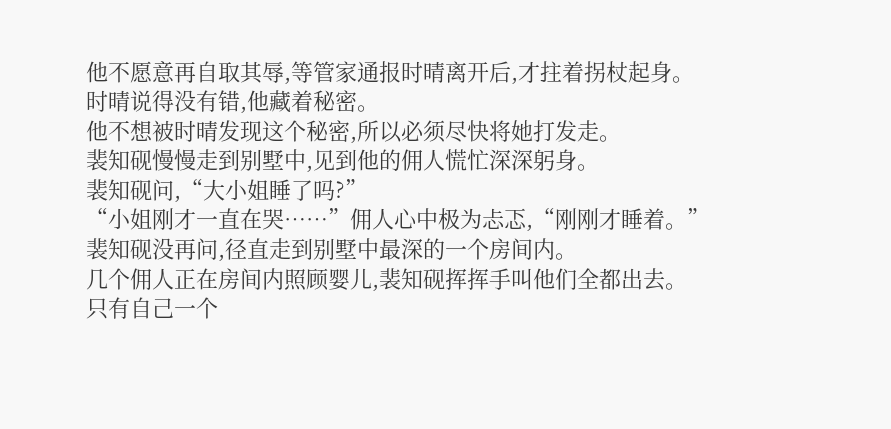他不愿意再自取其辱,等管家通报时晴离开后,才拄着拐杖起身。
时晴说得没有错,他藏着秘密。
他不想被时晴发现这个秘密,所以必须尽快将她打发走。
裴知砚慢慢走到别墅中,见到他的佣人慌忙深深躬身。
裴知砚问,“大小姐睡了吗?”
“小姐刚才一直在哭……”佣人心中极为忐忑,“刚刚才睡着。”
裴知砚没再问,径直走到别墅中最深的一个房间内。
几个佣人正在房间内照顾婴儿,裴知砚挥挥手叫他们全都出去。
只有自己一个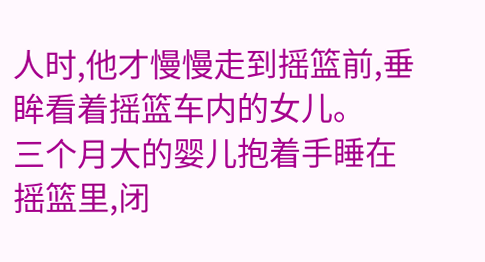人时,他才慢慢走到摇篮前,垂眸看着摇篮车内的女儿。
三个月大的婴儿抱着手睡在摇篮里,闭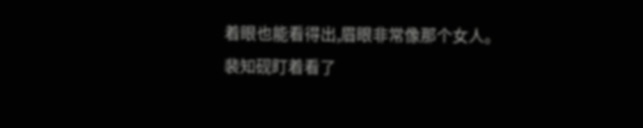着眼也能看得出,眉眼非常像那个女人。
裴知砚盯着看了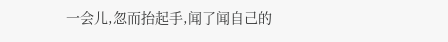一会儿,忽而抬起手,闻了闻自己的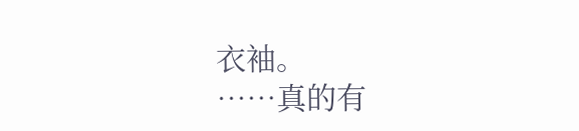衣袖。
……真的有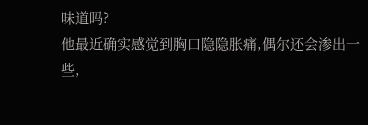味道吗?
他最近确实感觉到胸口隐隐胀痛,偶尔还会渗出一些,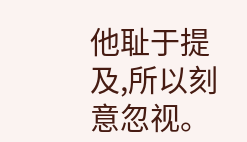他耻于提及,所以刻意忽视。